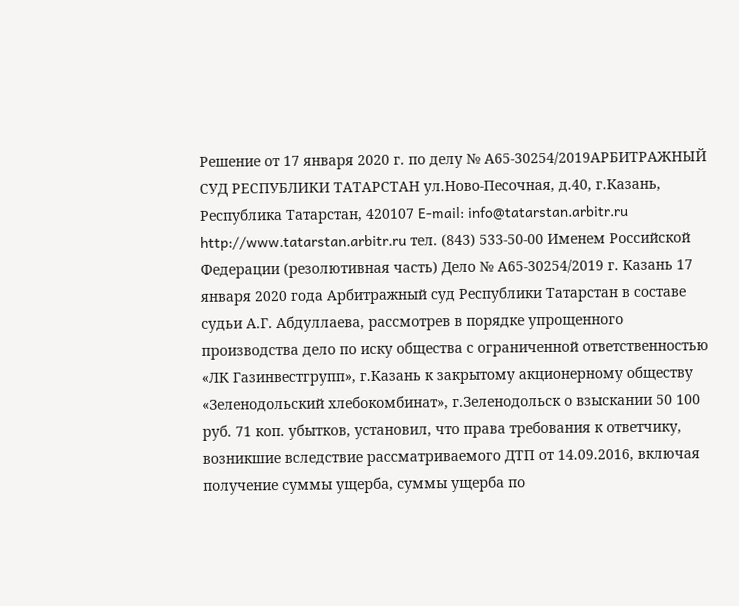Решение от 17 января 2020 г. по делу № А65-30254/2019АРБИТРАЖНЫЙ СУД РЕСПУБЛИКИ ТАТАРСТАН ул.Ново-Песочная, д.40, г.Казань, Республика Татарстан, 420107 E-mail: info@tatarstan.arbitr.ru http://www.tatarstan.arbitr.ru тел. (843) 533-50-00 Именем Российской Федерации (резолютивная часть) Дело № А65-30254/2019 г. Казань 17 января 2020 года Арбитражный суд Республики Татарстан в составе судьи А.Г. Абдуллаева, рассмотрев в порядке упрощенного производства дело по иску общества с ограниченной ответственностью «ЛК Газинвестгрупп», г.Казань к закрытому акционерному обществу «Зеленодольский хлебокомбинат», г.Зеленодольск о взыскании 50 100 руб. 71 коп. убытков, установил, что права требования к ответчику, возникшие вследствие рассматриваемого ДТП от 14.09.2016, включая получение суммы ущерба, суммы ущерба по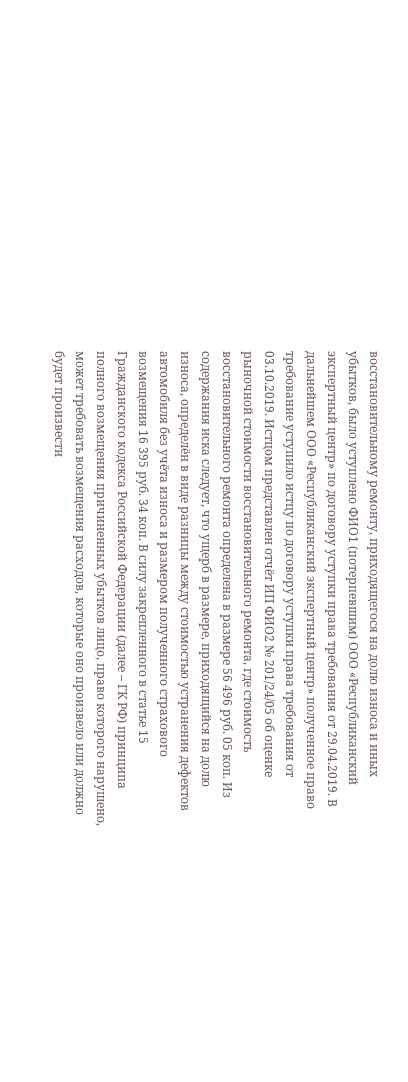восстановительному ремонту, приходящегося на долю износа и иных убытков, было уступлено ФИО1 (потерпевшим) ООО «Республиканский экспертный центр» по договору уступки права требования от 29.04.2019. В дальнейшем ООО «Республиканский экспертный центр» полученное право требование уступило истцу по договору уступки права требования от 03.10.2019. Истцом представлен отчёт ИП ФИО2 № 201/24/05 об оценке рыночной стоимости восстановительного ремонта, где стоимость восстановительного ремонта определена в размере 56 496 руб. 05 коп. Из содержания иска следует, что ущерб в размере, приходящийся на долю износа, определён в виде разницы между стоимостью устранения дефектов автомобиля без учёта износа и размером полученного страхового возмещения 16 395 руб. 34 коп. В силу закрепленного в статье 15 Гражданского кодекса Российской Федерации (далее – ГК РФ) принципа полного возмещения причиненных убытков лицо, право которого нарушено, может требовать возмещения расходов, которые оно произвело или должно будет произвести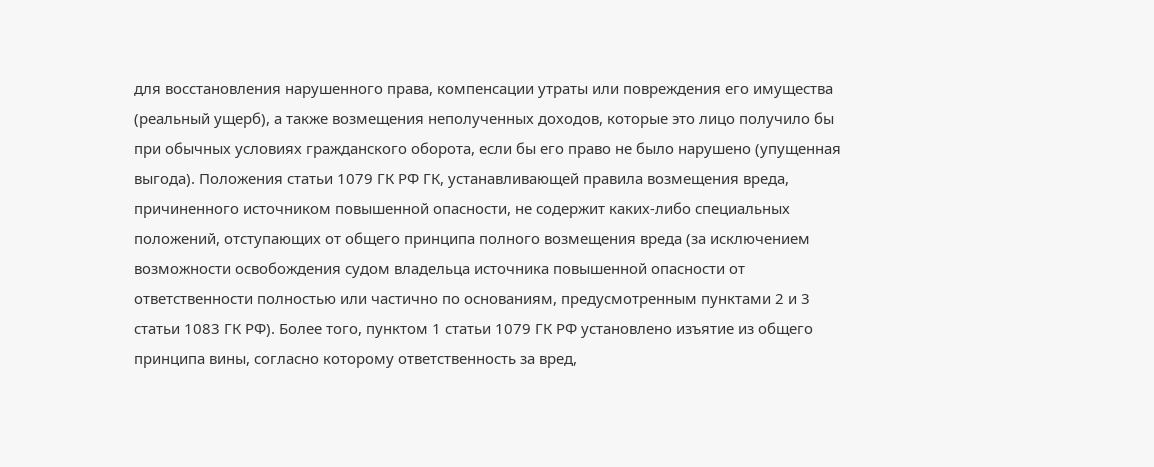для восстановления нарушенного права, компенсации утраты или повреждения его имущества (реальный ущерб), а также возмещения неполученных доходов, которые это лицо получило бы при обычных условиях гражданского оборота, если бы его право не было нарушено (упущенная выгода). Положения статьи 1079 ГК РФ ГК, устанавливающей правила возмещения вреда, причиненного источником повышенной опасности, не содержит каких-либо специальных положений, отступающих от общего принципа полного возмещения вреда (за исключением возможности освобождения судом владельца источника повышенной опасности от ответственности полностью или частично по основаниям, предусмотренным пунктами 2 и 3 статьи 1083 ГК РФ). Более того, пунктом 1 статьи 1079 ГК РФ установлено изъятие из общего принципа вины, согласно которому ответственность за вред,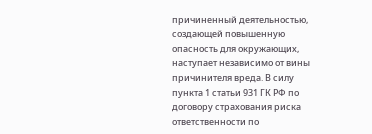причиненный деятельностью, создающей повышенную опасность для окружающих, наступает независимо от вины причинителя вреда. В силу пункта 1 статьи 931 ГК РФ по договору страхования риска ответственности по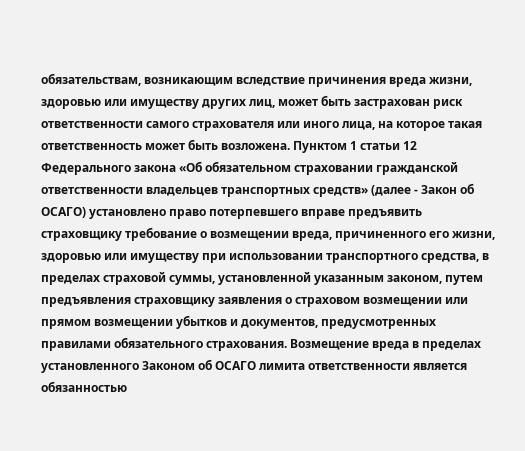обязательствам, возникающим вследствие причинения вреда жизни, здоровью или имуществу других лиц, может быть застрахован риск ответственности самого страхователя или иного лица, на которое такая ответственность может быть возложена. Пунктом 1 статьи 12 Федерального закона «Об обязательном страховании гражданской ответственности владельцев транспортных средств» (далее - Закон об ОСАГО) установлено право потерпевшего вправе предъявить страховщику требование о возмещении вреда, причиненного его жизни, здоровью или имуществу при использовании транспортного средства, в пределах страховой суммы, установленной указанным законом, путем предъявления страховщику заявления о страховом возмещении или прямом возмещении убытков и документов, предусмотренных правилами обязательного страхования. Возмещение вреда в пределах установленного Законом об ОСАГО лимита ответственности является обязанностью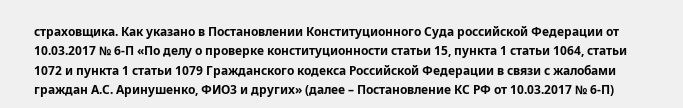страховщика. Как указано в Постановлении Конституционного Суда российской Федерации от 10.03.2017 № 6-П «По делу о проверке конституционности статьи 15, пункта 1 статьи 1064, статьи 1072 и пункта 1 статьи 1079 Гражданского кодекса Российской Федерации в связи с жалобами граждан А.С. Аринушенко, ФИО3 и других» (далее – Постановление КС РФ от 10.03.2017 № 6-П)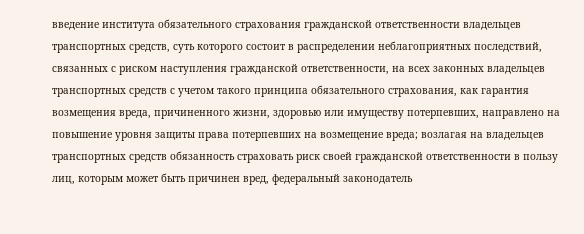введение института обязательного страхования гражданской ответственности владельцев транспортных средств, суть которого состоит в распределении неблагоприятных последствий, связанных с риском наступления гражданской ответственности, на всех законных владельцев транспортных средств с учетом такого принципа обязательного страхования, как гарантия возмещения вреда, причиненного жизни, здоровью или имуществу потерпевших, направлено на повышение уровня защиты права потерпевших на возмещение вреда; возлагая на владельцев транспортных средств обязанность страховать риск своей гражданской ответственности в пользу лиц, которым может быть причинен вред, федеральный законодатель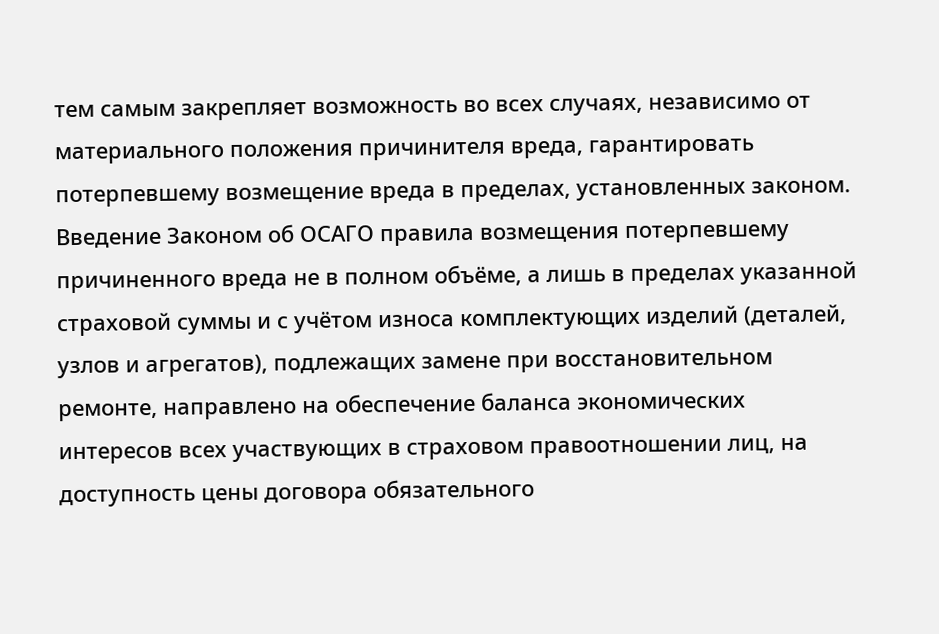тем самым закрепляет возможность во всех случаях, независимо от материального положения причинителя вреда, гарантировать потерпевшему возмещение вреда в пределах, установленных законом. Введение Законом об ОСАГО правила возмещения потерпевшему причиненного вреда не в полном объёме, а лишь в пределах указанной страховой суммы и с учётом износа комплектующих изделий (деталей, узлов и агрегатов), подлежащих замене при восстановительном ремонте, направлено на обеспечение баланса экономических интересов всех участвующих в страховом правоотношении лиц, на доступность цены договора обязательного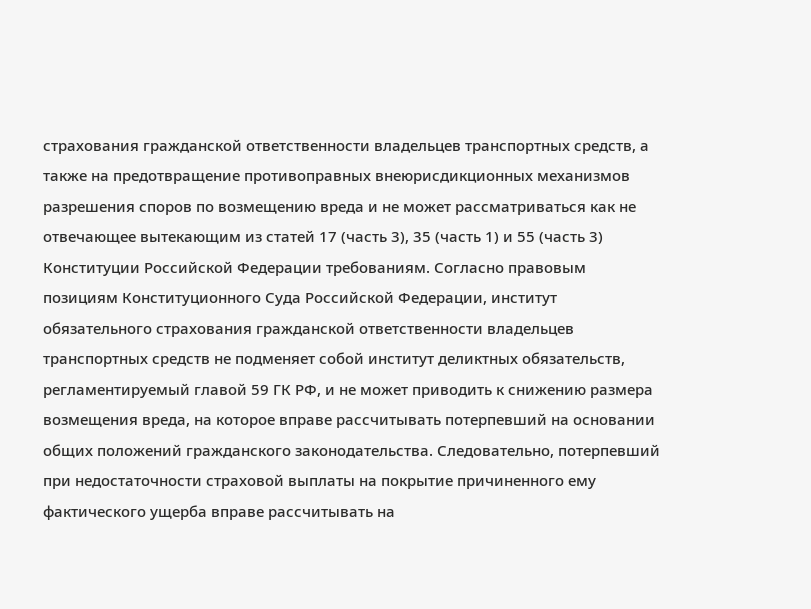страхования гражданской ответственности владельцев транспортных средств, а также на предотвращение противоправных внеюрисдикционных механизмов разрешения споров по возмещению вреда и не может рассматриваться как не отвечающее вытекающим из статей 17 (часть 3), 35 (часть 1) и 55 (часть 3) Конституции Российской Федерации требованиям. Согласно правовым позициям Конституционного Суда Российской Федерации, институт обязательного страхования гражданской ответственности владельцев транспортных средств не подменяет собой институт деликтных обязательств, регламентируемый главой 59 ГК РФ, и не может приводить к снижению размера возмещения вреда, на которое вправе рассчитывать потерпевший на основании общих положений гражданского законодательства. Следовательно, потерпевший при недостаточности страховой выплаты на покрытие причиненного ему фактического ущерба вправе рассчитывать на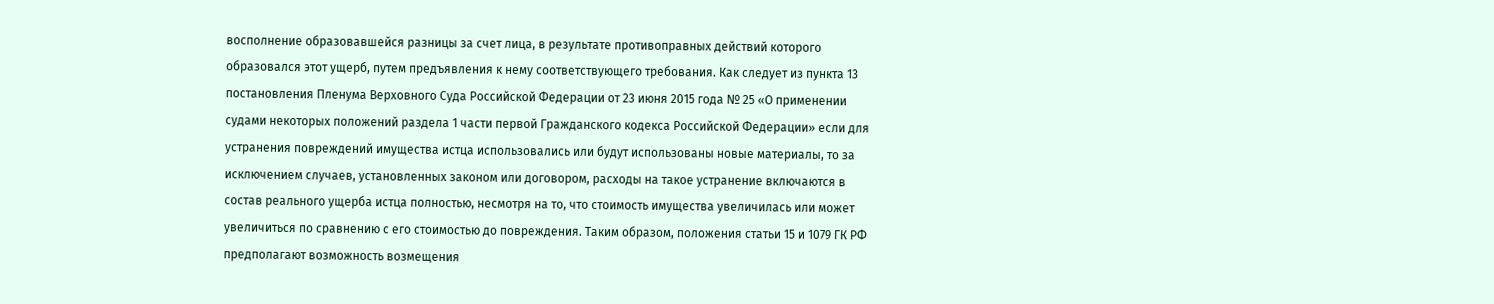восполнение образовавшейся разницы за счет лица, в результате противоправных действий которого образовался этот ущерб, путем предъявления к нему соответствующего требования. Как следует из пункта 13 постановления Пленума Верховного Суда Российской Федерации от 23 июня 2015 года № 25 «О применении судами некоторых положений раздела 1 части первой Гражданского кодекса Российской Федерации» если для устранения повреждений имущества истца использовались или будут использованы новые материалы, то за исключением случаев, установленных законом или договором, расходы на такое устранение включаются в состав реального ущерба истца полностью, несмотря на то, что стоимость имущества увеличилась или может увеличиться по сравнению с его стоимостью до повреждения. Таким образом, положения статьи 15 и 1079 ГК РФ предполагают возможность возмещения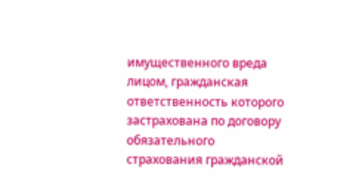имущественного вреда лицом, гражданская ответственность которого застрахована по договору обязательного страхования гражданской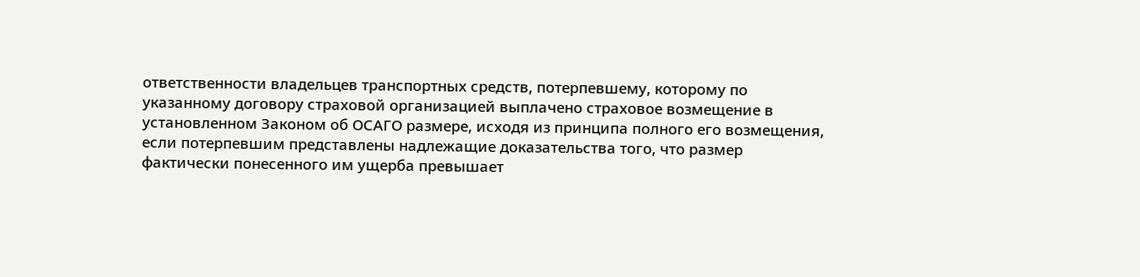ответственности владельцев транспортных средств, потерпевшему, которому по указанному договору страховой организацией выплачено страховое возмещение в установленном Законом об ОСАГО размере, исходя из принципа полного его возмещения, если потерпевшим представлены надлежащие доказательства того, что размер фактически понесенного им ущерба превышает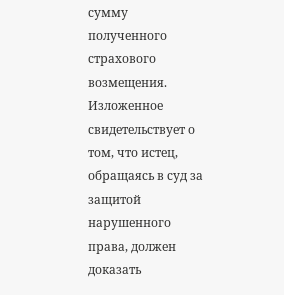сумму полученного страхового возмещения. Изложенное свидетельствует о том, что истец, обращаясь в суд за защитой нарушенного права, должен доказать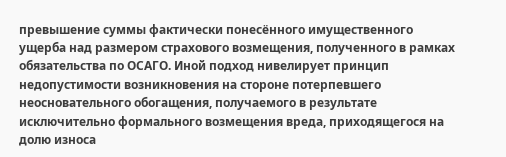превышение суммы фактически понесённого имущественного ущерба над размером страхового возмещения, полученного в рамках обязательства по ОСАГО. Иной подход нивелирует принцип недопустимости возникновения на стороне потерпевшего неосновательного обогащения, получаемого в результате исключительно формального возмещения вреда, приходящегося на долю износа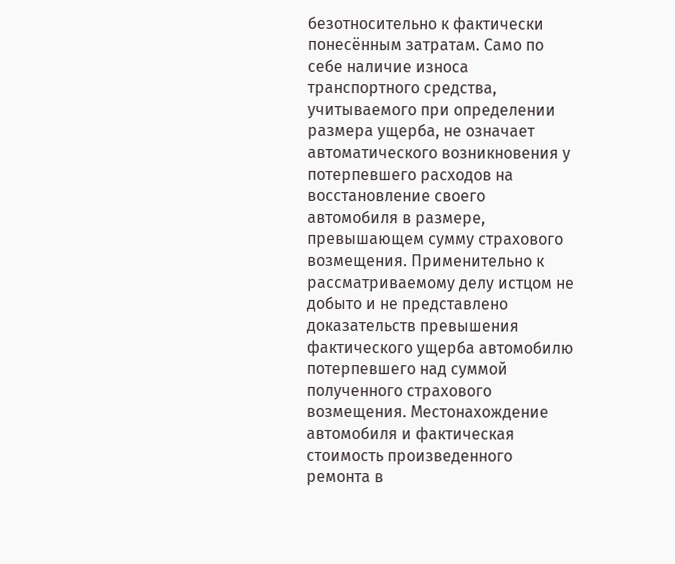безотносительно к фактически понесённым затратам. Само по себе наличие износа транспортного средства, учитываемого при определении размера ущерба, не означает автоматического возникновения у потерпевшего расходов на восстановление своего автомобиля в размере, превышающем сумму страхового возмещения. Применительно к рассматриваемому делу истцом не добыто и не представлено доказательств превышения фактического ущерба автомобилю потерпевшего над суммой полученного страхового возмещения. Местонахождение автомобиля и фактическая стоимость произведенного ремонта в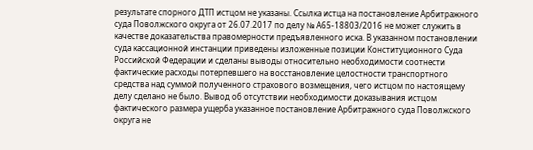результате спорного ДТП истцом не указаны. Ссылка истца на постановление Арбитражного суда Поволжского округа от 26.07.2017 по делу № А65-18803/2016 не может служить в качестве доказательства правомерности предъявленного иска. В указанном постановлении суда кассационной инстанции приведены изложенные позиции Конституционного Суда Российской Федерации и сделаны выводы относительно необходимости соотнести фактические расходы потерпевшего на восстановление целостности транспортного средства над суммой полученного страхового возмещения, чего истцом по настоящему делу сделано не было. Вывод об отсутствии необходимости доказывания истцом фактического размера ущерба указанное постановление Арбитражного суда Поволжского округа не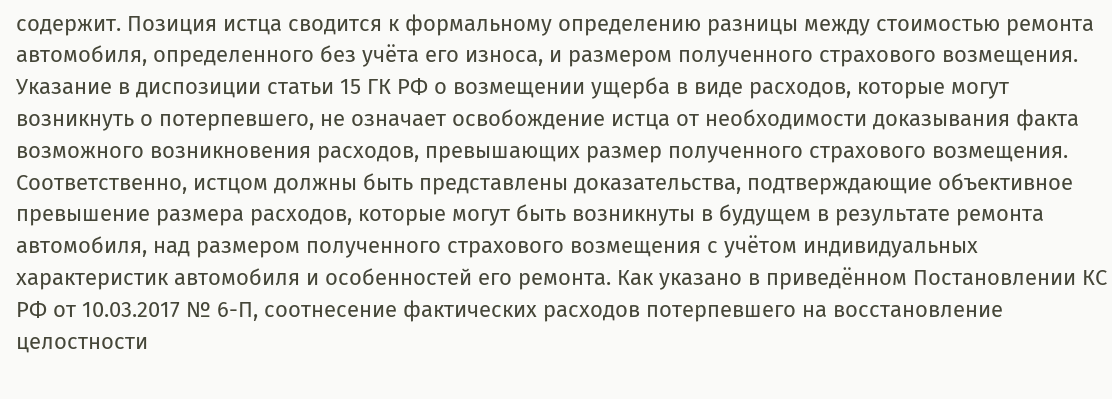содержит. Позиция истца сводится к формальному определению разницы между стоимостью ремонта автомобиля, определенного без учёта его износа, и размером полученного страхового возмещения. Указание в диспозиции статьи 15 ГК РФ о возмещении ущерба в виде расходов, которые могут возникнуть о потерпевшего, не означает освобождение истца от необходимости доказывания факта возможного возникновения расходов, превышающих размер полученного страхового возмещения. Соответственно, истцом должны быть представлены доказательства, подтверждающие объективное превышение размера расходов, которые могут быть возникнуты в будущем в результате ремонта автомобиля, над размером полученного страхового возмещения с учётом индивидуальных характеристик автомобиля и особенностей его ремонта. Как указано в приведённом Постановлении КС РФ от 10.03.2017 № 6-П, соотнесение фактических расходов потерпевшего на восстановление целостности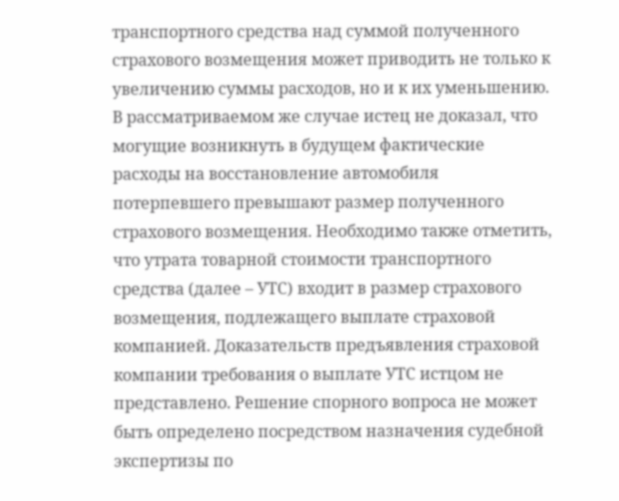транспортного средства над суммой полученного страхового возмещения может приводить не только к увеличению суммы расходов, но и к их уменьшению. В рассматриваемом же случае истец не доказал, что могущие возникнуть в будущем фактические расходы на восстановление автомобиля потерпевшего превышают размер полученного страхового возмещения. Необходимо также отметить, что утрата товарной стоимости транспортного средства (далее – УТС) входит в размер страхового возмещения, подлежащего выплате страховой компанией. Доказательств предъявления страховой компании требования о выплате УТС истцом не представлено. Решение спорного вопроса не может быть определено посредством назначения судебной экспертизы по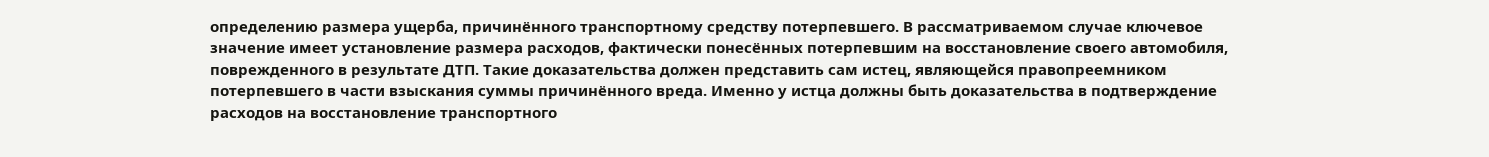определению размера ущерба, причинённого транспортному средству потерпевшего. В рассматриваемом случае ключевое значение имеет установление размера расходов, фактически понесённых потерпевшим на восстановление своего автомобиля, поврежденного в результате ДТП. Такие доказательства должен представить сам истец, являющейся правопреемником потерпевшего в части взыскания суммы причинённого вреда. Именно у истца должны быть доказательства в подтверждение расходов на восстановление транспортного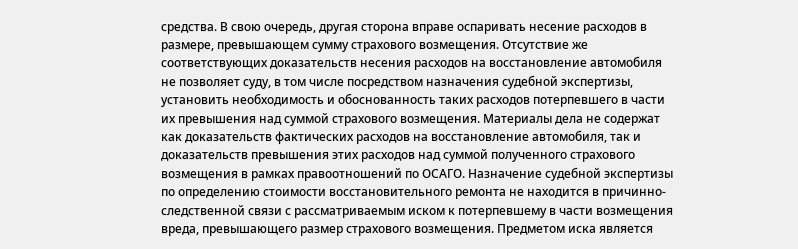средства. В свою очередь, другая сторона вправе оспаривать несение расходов в размере, превышающем сумму страхового возмещения. Отсутствие же соответствующих доказательств несения расходов на восстановление автомобиля не позволяет суду, в том числе посредством назначения судебной экспертизы, установить необходимость и обоснованность таких расходов потерпевшего в части их превышения над суммой страхового возмещения. Материалы дела не содержат как доказательств фактических расходов на восстановление автомобиля, так и доказательств превышения этих расходов над суммой полученного страхового возмещения в рамках правоотношений по ОСАГО. Назначение судебной экспертизы по определению стоимости восстановительного ремонта не находится в причинно-следственной связи с рассматриваемым иском к потерпевшему в части возмещения вреда, превышающего размер страхового возмещения. Предметом иска является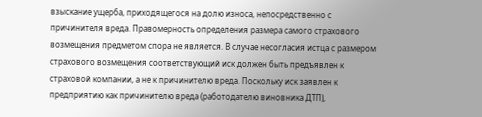взыскание ущерба, приходящегося на долю износа, непосредственно с причинителя вреда. Правомерность определения размера самого страхового возмещения предметом спора не является. В случае несогласия истца с размером страхового возмещения соответствующий иск должен быть предъявлен к страховой компании, а не к причинителю вреда. Поскольку иск заявлен к предприятию как причинителю вреда (работодателю виновника ДТП),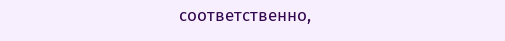соответственно,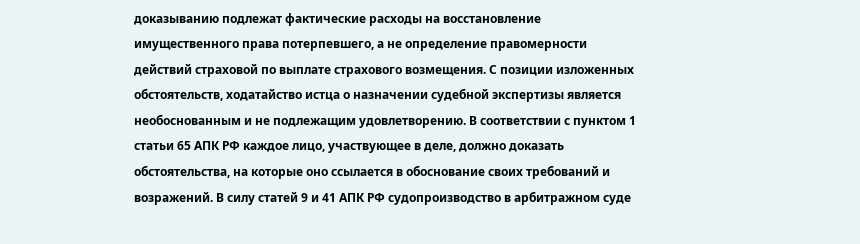доказыванию подлежат фактические расходы на восстановление имущественного права потерпевшего, а не определение правомерности действий страховой по выплате страхового возмещения. С позиции изложенных обстоятельств, ходатайство истца о назначении судебной экспертизы является необоснованным и не подлежащим удовлетворению. В соответствии с пунктом 1 статьи 65 АПК РФ каждое лицо, участвующее в деле, должно доказать обстоятельства, на которые оно ссылается в обоснование своих требований и возражений. В силу статей 9 и 41 АПК РФ судопроизводство в арбитражном суде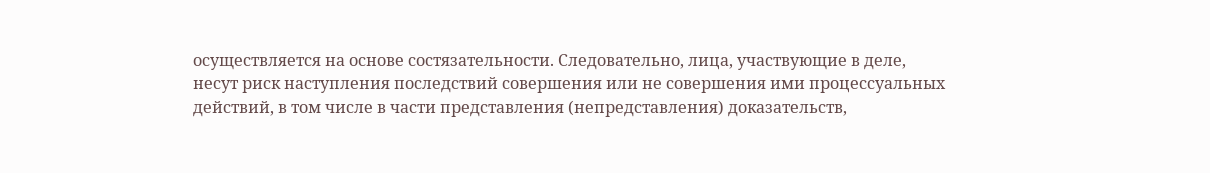осуществляется на основе состязательности. Следовательно, лица, участвующие в деле, несут риск наступления последствий совершения или не совершения ими процессуальных действий, в том числе в части представления (непредставления) доказательств,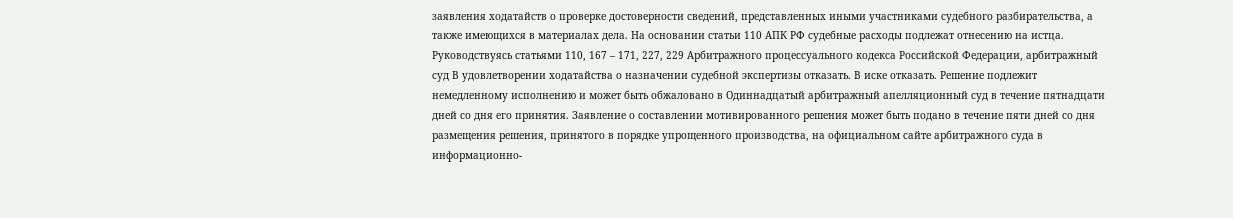заявления ходатайств о проверке достоверности сведений, представленных иными участниками судебного разбирательства, а также имеющихся в материалах дела. На основании статьи 110 АПК РФ судебные расходы подлежат отнесению на истца. Руководствуясь статьями 110, 167 – 171, 227, 229 Арбитражного процессуального кодекса Российской Федерации, арбитражный суд В удовлетворении ходатайства о назначении судебной экспертизы отказать. В иске отказать. Решение подлежит немедленному исполнению и может быть обжаловано в Одиннадцатый арбитражный апелляционный суд в течение пятнадцати дней со дня его принятия. Заявление о составлении мотивированного решения может быть подано в течение пяти дней со дня размещения решения, принятого в порядке упрощенного производства, на официальном сайте арбитражного суда в информационно-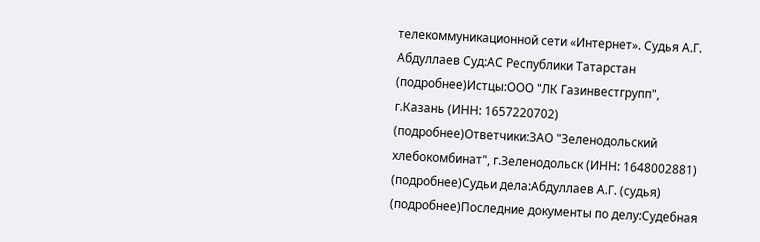телекоммуникационной сети «Интернет». Судья А.Г. Абдуллаев Суд:АС Республики Татарстан (подробнее)Истцы:ООО "ЛК Газинвестгрупп", г.Казань (ИНН: 1657220702) (подробнее)Ответчики:ЗАО "Зеленодольский хлебокомбинат", г.Зеленодольск (ИНН: 1648002881) (подробнее)Судьи дела:Абдуллаев А.Г. (судья) (подробнее)Последние документы по делу:Судебная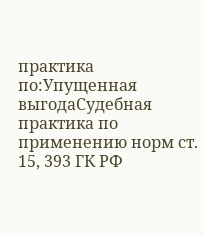практика по:Упущенная выгодаСудебная практика по применению норм ст. 15, 393 ГК РФ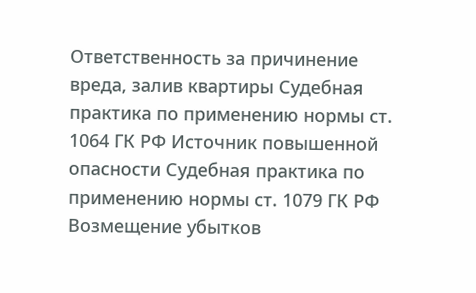Ответственность за причинение вреда, залив квартиры Судебная практика по применению нормы ст. 1064 ГК РФ Источник повышенной опасности Судебная практика по применению нормы ст. 1079 ГК РФ Возмещение убытков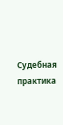Судебная практика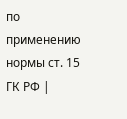по применению нормы ст. 15 ГК РФ |